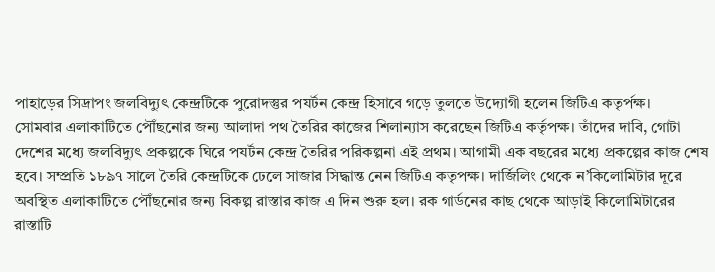পাহাড়ের সিদ্রাপং জলবিদ্যুৎ কেন্দ্রটিকে পুরোদস্তুর পযর্টন কেন্দ্র হিসাবে গড়ে তুলতে উদ্যোগী হলেন জিটিএ কতৃর্পক্ষ।
সোমবার এলাকাটিতে পৌঁছনোর জন্য আলাদা পথ তৈরির কাজের শিলান্যাস করেছেন জিটিএ কর্তৃপক্ষ। তাঁদের দাবি, গোটা দেশের মধ্যে জলবিদ্যুৎ প্রকল্পকে ঘিরে পযর্টন কেন্দ্র তৈরির পরিকল্পনা এই প্রথম। আগামী এক বছরের মধ্যে প্রকল্পের কাজ শেষ হবে। সম্প্রতি ১৮৯৭ সালে তৈরি কেন্দ্রটিকে ঢেলে সাজার সিদ্ধান্ত নেন জিটিএ কতৃপক্ষ। দার্জিলিং থেকে ন’কিলোমিটার দূরে অবস্থিত এলাকাটিতে পৌঁছনোর জন্য বিকল্প রাস্তার কাজ এ দিন শুরু হল। রক গার্ডনের কাছ থেকে আড়াই কিলোমিটারের রাস্তাটি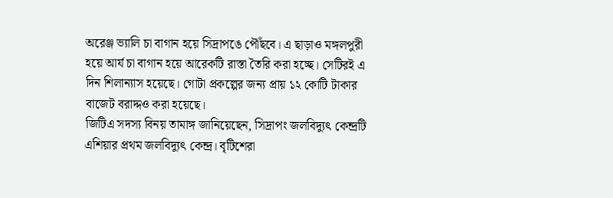অরেঞ্জ ভ্যালি চা বাগান হয়ে সিদ্রাপঙে পৌঁছবে। এ ছাড়াও মঙ্গলপুরী হয়ে আর্য চা বাগান হয়ে আরেকটি রাস্তা তৈরি করা হচ্ছে। সেটিরই এ দিন শিলান্যাস হয়েছে। গোটা প্রকল্পের জন্য প্রায় ১২ কোটি টাকার বাজেট বরাদ্দও করা হয়েছে।
জিটিএ সদস্য বিনয় তামাঙ্গ জানিয়েছেন, সিদ্রাপং জলবিদ্যুৎ কেন্দ্রটি এশিয়ার প্রথম জলবিদ্যুৎ কেন্দ্র। বৃটিশেরা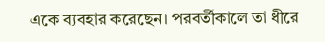একে ব্যবহার করেছেন। পরবর্তীকালে তা ধীরে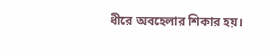ধীরে অবহেলার শিকার হয়।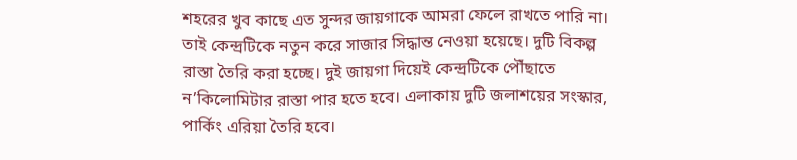শহরের খুব কাছে এত সুন্দর জায়গাকে আমরা ফেলে রাখতে পারি না। তাই কেন্দ্রটিকে নতুন করে সাজার সিদ্ধান্ত নেওয়া হয়েছে। দুটি বিকল্প রাস্তা তৈরি করা হচ্ছে। দুই জায়গা দিয়েই কেন্দ্রটিকে পৌঁছাতে ন’কিলোমিটার রাস্তা পার হতে হবে। এলাকায় দুটি জলাশয়ের সংস্কার, পার্কিং এরিয়া তৈরি হবে।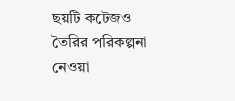ছয়টি কটেজও তৈরির পরিকল্পনা নেওয়া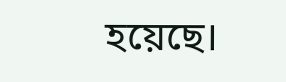হয়েছে।